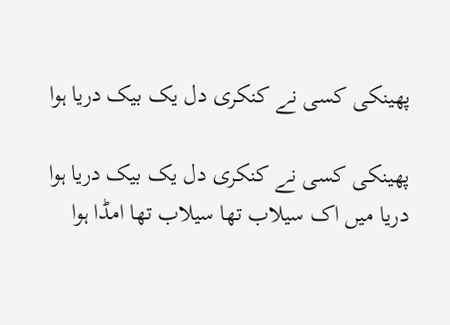پھینکی کسی نے کنکری دل یک بیک دریا ہوا

پھینکی کسی نے کنکری دل یک بیک دریا ہوا
دریا میں اک سیلاب تھا سیلاب تھا امڈا ہوا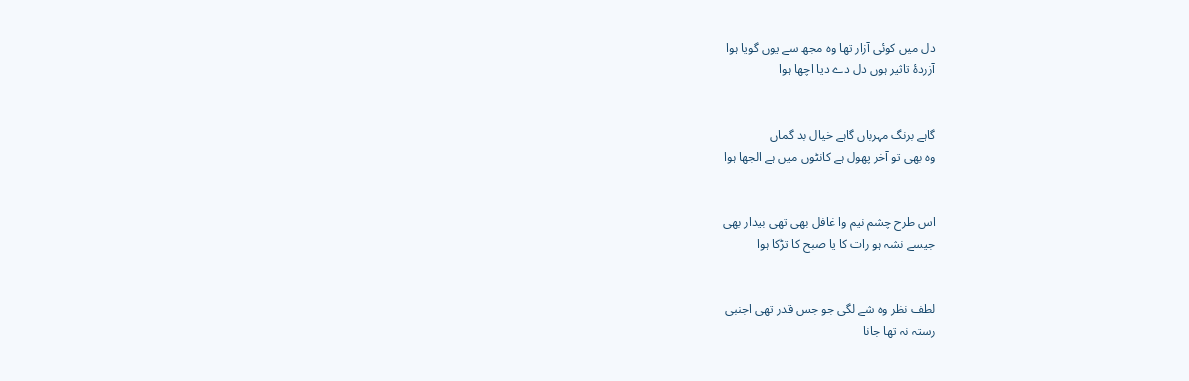دل میں کوئی آزار تھا وہ مجھ سے یوں گویا ہوا
آزردۂ تاثیر ہوں دل دے دیا اچھا ہوا


گاہے برنگ مہرباں گاہے خیال بد گماں
وہ بھی تو آخر پھول ہے کانٹوں میں ہے الجھا ہوا


اس طرح چشم نیم وا غافل بھی تھی بیدار بھی
جیسے نشہ ہو رات کا یا صبح کا تڑکا ہوا


لطف نظر وہ شے لگی جو جس قدر تھی اجنبی
رستہ نہ تھا جانا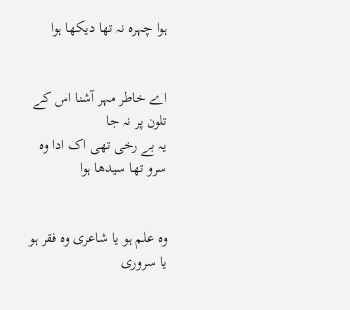ہوا چہرہ نہ تھا دیکھا ہوا


اے خاطر مہر آشنا اس کے تلون پر نہ جا
یہ بے رخی تھی اک ادا وہ سرو تھا سیدھا ہوا


وہ علم ہو یا شاعری وہ فقر ہو یا سروری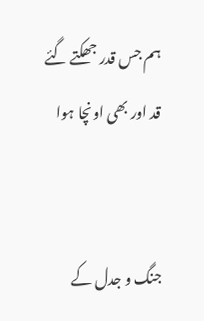ہم جس قدر جھکتے گئے قد اور بھی اونچا ہوا


جنگ و جدل کے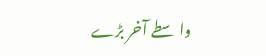واسطے آخر بڑے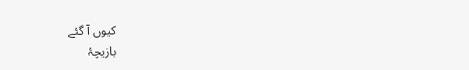کیوں آ گئے
بازیچۂ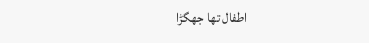اطفال تھا جھگڑا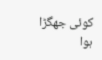کوئی جھگڑا ہوا